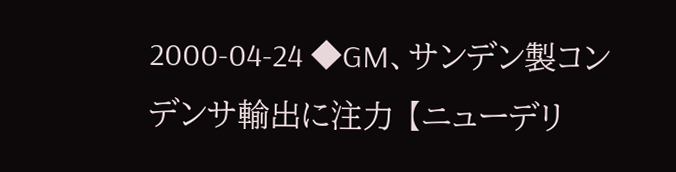2000-04-24 ◆GM、サンデン製コンデンサ輸出に注力 【ニューデリ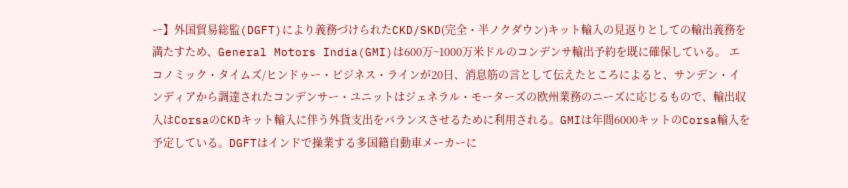ー】外国貿易総監(DGFT)により義務づけられたCKD/SKD(完全・半ノクダウン)キット輸入の見返りとしての輸出義務を満たすため、General Motors India(GMI)は600万~1000万米ドルのコンデンサ輸出予約を既に確保している。 エコノミック・タイムズ/ヒンドゥー・ビジネス・ラインが20日、消息筋の言として伝えたところによると、サンデン・インディアから調達されたコンデンサー・ユニットはジェネラル・モーターズの欧州業務のニーズに応じるもので、輸出収入はCorsaのCKDキット輸入に伴う外貨支出をバランスさせるために利用される。GMIは年間6000キットのCorsa輸入を予定している。DGFTはインドで操業する多国籍自動車メーカーに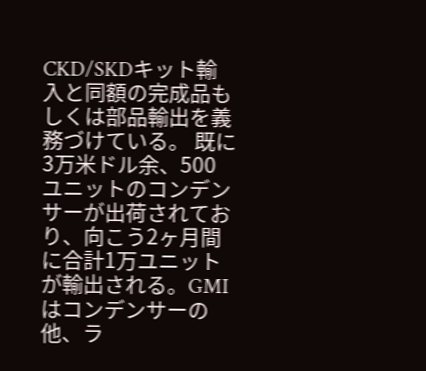CKD/SKDキット輸入と同額の完成品もしくは部品輸出を義務づけている。 既に3万米ドル余、500ユニットのコンデンサーが出荷されており、向こう2ヶ月間に合計1万ユニットが輸出される。GMIはコンデンサーの他、ラ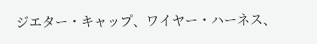ジエター・キャップ、ワイヤー・ハーネス、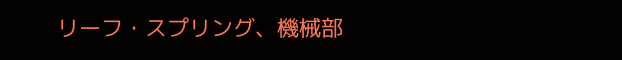リーフ・スプリング、機械部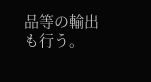品等の輸出も行う。